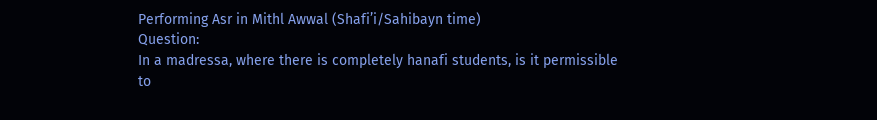Performing Asr in Mithl Awwal (Shafi’i/Sahibayn time)
Question:
In a madressa, where there is completely hanafi students, is it permissible to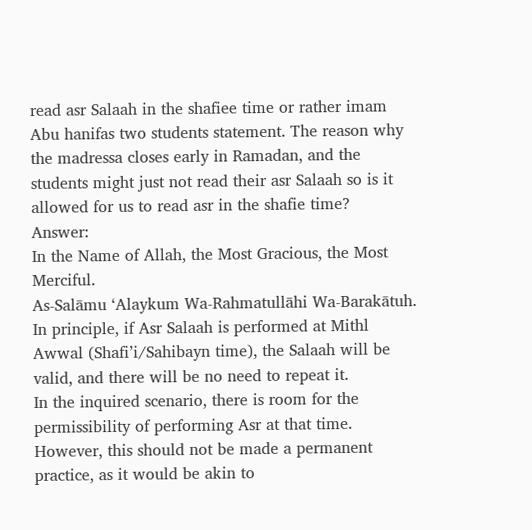read asr Salaah in the shafiee time or rather imam Abu hanifas two students statement. The reason why the madressa closes early in Ramadan, and the students might just not read their asr Salaah so is it allowed for us to read asr in the shafie time?
Answer:
In the Name of Allah, the Most Gracious, the Most Merciful.
As-Salāmu ‘Alaykum Wa-Rahmatullāhi Wa-Barakātuh.
In principle, if Asr Salaah is performed at Mithl Awwal (Shafi’i/Sahibayn time), the Salaah will be valid, and there will be no need to repeat it.
In the inquired scenario, there is room for the permissibility of performing Asr at that time. However, this should not be made a permanent practice, as it would be akin to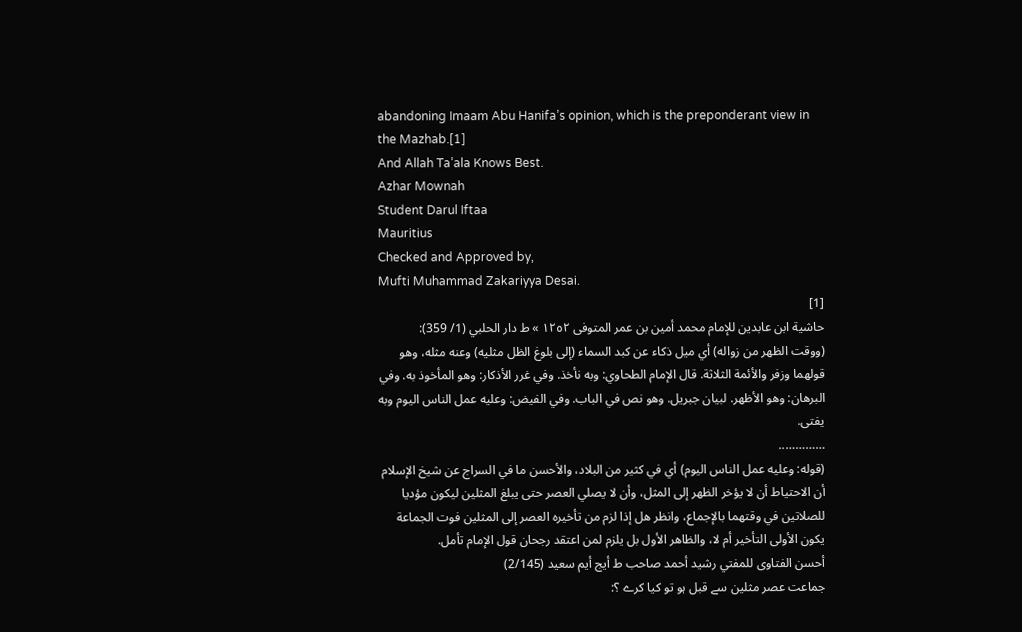abandoning Imaam Abu Hanifa’s opinion, which is the preponderant view in the Mazhab.[1]
And Allah Ta’ala Knows Best.
Azhar Mownah
Student Darul Iftaa
Mauritius
Checked and Approved by,
Mufti Muhammad Zakariyya Desai.
[1]
حاشية ابن عابدين للإمام محمد أمين بن عمر المتوفى ١٢٥٢ » ط دار الحلبي (1/ 359):
(ووقت الظهر من زواله) أي ميل ذكاء عن كبد السماء (إلى بلوغ الظل مثليه) وعنه مثله، وهو قولهما وزفر والأئمة الثلاثة. قال الإمام الطحاوي: وبه نأخذ. وفي غرر الأذكار: وهو المأخوذ به. وفي البرهان: وهو الأظهر. لبيان جبريل. وهو نص في الباب. وفي الفيض: وعليه عمل الناس اليوم وبه يفتى.
…………..
(قوله: وعليه عمل الناس اليوم) أي في كثير من البلاد، والأحسن ما في السراج عن شيخ الإسلام أن الاحتياط أن لا يؤخر الظهر إلى المثل، وأن لا يصلي العصر حتى يبلغ المثلين ليكون مؤديا للصلاتين في وقتهما بالإجماع، وانظر هل إذا لزم من تأخيره العصر إلى المثلين فوت الجماعة يكون الأولى التأخير أم لا، والظاهر الأول بل يلزم لمن اعتقد رجحان قول الإمام تأمل.
أحسن الفتاوى للمفتي رشيد أحمد صاحب ط أيج أيم سعيد (2/145)
جماعت عصر مثلین سے قبل ہو تو کیا کرے ؟: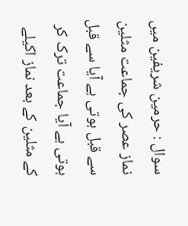سوال : حرمین شریفین میں نماز عصر کی جماعت مثلین سے قبل ہوتی ہے آیا سے قبل ہوتی ہے آیا جماعت ترک کر کے مثلین کے بعد نماز اکیلے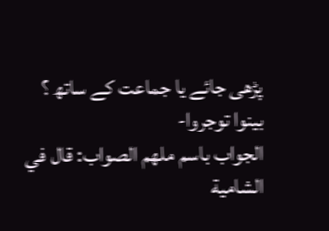پڑھی جائے یا جماعت کے ساتھ ؟ بینوا توجروا-
الجواب باسم ملهم الصواب: قال في الشامية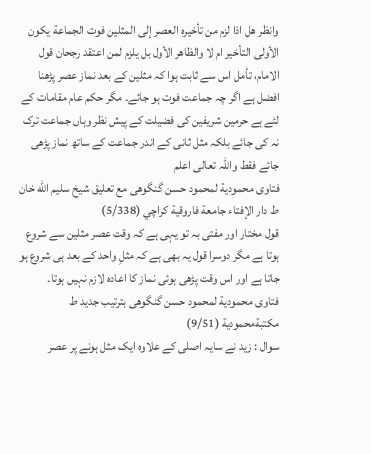وانظر هل اذا لزم من تأخيره العصر إلى المثلين فوت الجماعة يكون الأولى التأخير ام لا والظاهر الأول بل يلزم لمن اعتقد رجحان قول الامام، تأمل اس سے ثابت ہوا کہ مثلین کے بعد نماز عصر پڑھنا افضل ہے اگر چہ جماعت فوت ہو جائے۔ مگر حکم عام مقامات کے لئے ہے حرمین شریفین کی فضیلت کے پیش نظر وہاں جماعت ترک نہ کی جائے بلکہ مثل ثانی کے اندر جماعت کے ساتھ نماز پڑھی جائے فقط واللہ تعالی اعلم
فتاوى محمودية لمحمود حسن گنگوهی مع تعليق شيخ سليم الله خان ط دار الإفتاء جامعة فاروقية كراچي (5/338)
قول مختار اور مفتی بہ تو یہی ہے کہ وقت عصر مثلین سے شروع ہوتا ہے مگر دوسرا قول یہ بھی ہے کہ مثلِ واحد کے بعد ہی شروع ہو جاتا ہے اور اس وقت پڑھی ہوئی نماز کا اعادہ لازم نہیں ہوتا۔
فتاوى محمودية لمحمود حسن گنگوهی بترتيب جديد ط مكتبةمحمودية (9/51)
سوال : زید نے سایہ اصلی کے علاوہ ایک مثل ہونے پر عصر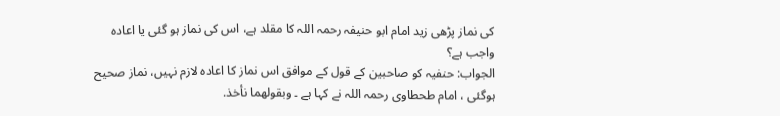کی نماز پڑھی زید امام ابو حنیفہ رحمہ اللہ کا مقلد ہے، اس کی نماز ہو گئی یا اعادہ واجب ہے؟
الجواب: حنفیہ کو صاحبین کے قول کے موافق اس نماز کا اعادہ لازم نہیں، نماز صحیح ہوگئی ، امام طحطاوی رحمہ اللہ نے کہا ہے ۔ وبقولهما نأخذ.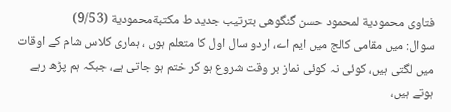فتاوى محمودية لمحمود حسن گنگوهی بترتيب جديد ط مكتبةمحمودية (9/53)
سوال: میں مقامی کالج میں ایم اے، اردو سال اول کا متعلم ہوں ، ہماری کلاس شام کے اوقات میں لگتی ہیں، کوئی نہ کوئی نماز بر وقت شروع ہو کر ختم ہو جاتی ہے، جبکہ ہم پڑھ رہے ہوتے ہیں،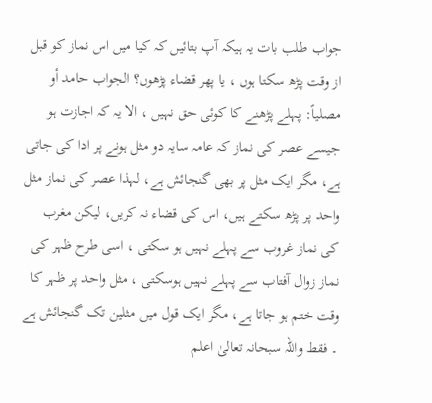جواب طلب بات یہ ہیکہ آپ بتائیں کہ کیا میں اس نماز کو قبل از وقت پڑھ سکتا ہوں ، یا پھر قضاء پڑھوں؟ الجواب حامد أو مصلياً: پہلے پڑھنے کا کوئی حق نہیں ، الا یہ کہ اجازت ہو جیسے عصر کی نماز کہ عامہ سایہ دو مثل ہونے پر ادا کی جاتی ہے، مگر ایک مثل پر بھی گنجائش ہے، لہذا عصر کی نماز مثل واحد پر پڑھ سکتے ہیں، اس کی قضاء نہ کریں، لیکن مغرب کی نماز غروب سے پہلے نہیں ہو سکتی ، اسی طرح ظہر کی نماز زوال آفتاب سے پہلے نہیں ہوسکتی ، مثل واحد پر ظہر کا وقت ختم ہو جاتا ہے، مگر ایک قول میں مثلین تک گنجائش ہے ۔ فقط واللہ سبحانہ تعالیٰ اعلم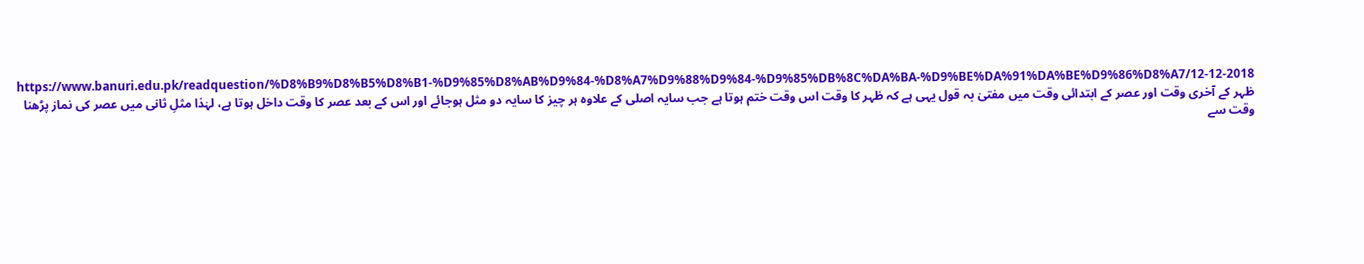https://www.banuri.edu.pk/readquestion/%D8%B9%D8%B5%D8%B1-%D9%85%D8%AB%D9%84-%D8%A7%D9%88%D9%84-%D9%85%DB%8C%DA%BA-%D9%BE%DA%91%DA%BE%D9%86%D8%A7/12-12-2018
ظہر کے آخری وقت اور عصر کے ابتدائی وقت میں مفتیٰ بہ قول یہی ہے کہ ظہر کا وقت اس وقت ختم ہوتا ہے جب سایہ اصلی کے علاوہ ہر چیز کا سایہ دو مثل ہوجائے اور اس کے بعد عصر کا وقت داخل ہوتا ہے، لہٰذا مثلِ ثانی میں عصر کی نماز پڑھنا وقت سے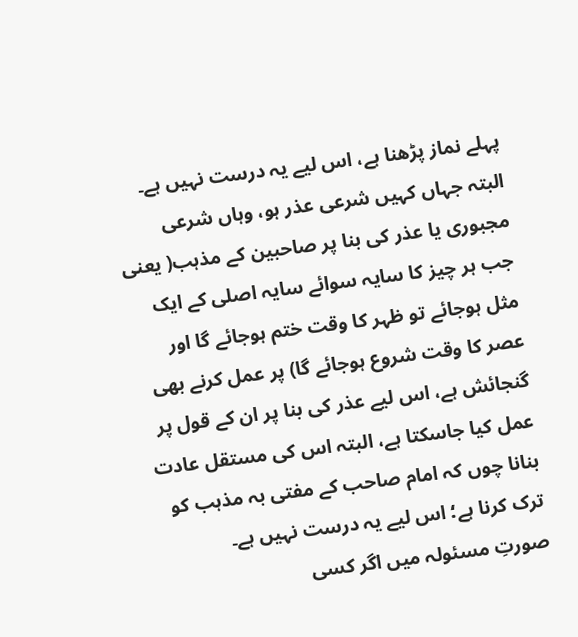پہلے نماز پڑھنا ہے، اس لیے یہ درست نہیں ہے۔
البتہ جہاں کہیں شرعی عذر ہو، وہاں شرعی مجبوری یا عذر کی بنا پر صاحبین کے مذہب( یعنی جب ہر چیز کا سایہ سوائے سایہ اصلی کے ایک مثل ہوجائے تو ظہر کا وقت ختم ہوجائے گا اور عصر کا وقت شروع ہوجائے گا) پر عمل کرنے بھی گنجائش ہے، اس لیے عذر کی بنا پر ان کے قول پر عمل کیا جاسکتا ہے، البتہ اس کی مستقل عادت بنانا چوں کہ امام صاحب کے مفتی بہ مذہب کو ترک کرنا ہے؛ اس لیے یہ درست نہیں ہے۔
صورتِ مسئولہ میں اگر کسی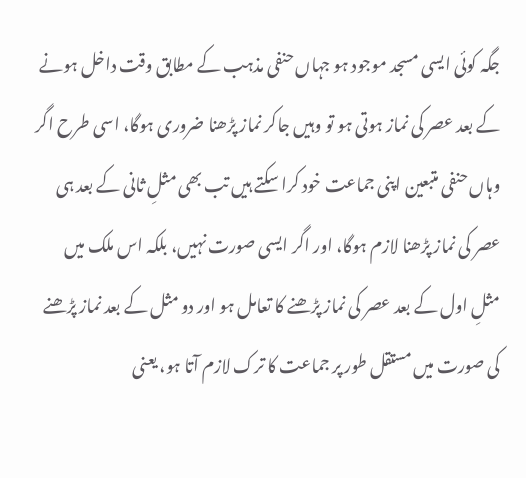جگہ کوئی ایسی مسجد موجود ہو جہاں حنفی مذہب کے مطابق وقت داخل ہونے کے بعد عصر کی نماز ہوتی ہو تو وہیں جاکر نماز پڑھنا ضروری ہوگا، اسی طرح اگر وہاں حنفی متبعین اپنی جماعت خود کرا سکتے ہیں تب بھی مثلِ ثانی کے بعد ہی عصر کی نماز پڑھنا لازم ہوگا، اور اگر ایسی صورت نہیں، بلکہ اس ملک میں مثلِ اول کے بعد عصر کی نماز پڑھنے کا تعامل ہو اور دو مثل کے بعد نماز پڑھنے کی صورت میں مستقل طور پر جماعت کا ترک لازم آتا ہو، یعنی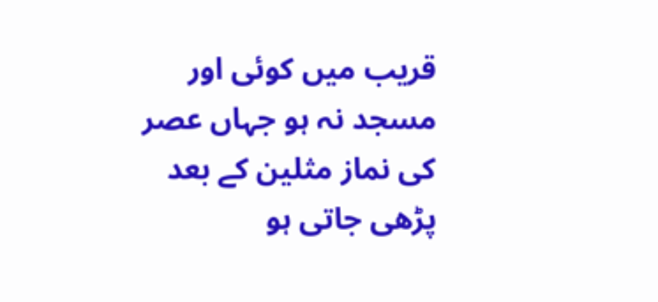قریب میں کوئی اور مسجد نہ ہو جہاں عصر کی نماز مثلین کے بعد پڑھی جاتی ہو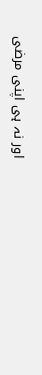اور نہ ہی اپنی مرضی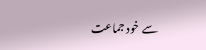سے خود جماعت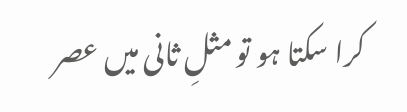کرا سکتا ہو تو مثلِ ثانی میں عصر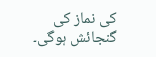کی نماز کی گنجائش ہوگی۔